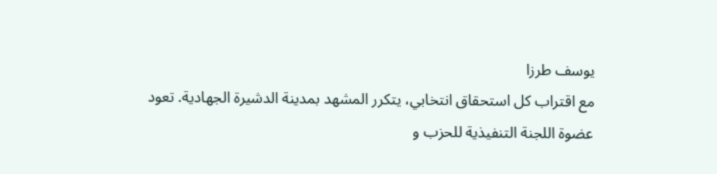يوسف طرزا
مع اقتراب كل استحقاق انتخابي، يتكرر المشهد بمدينة الدشيرة الجهادية. تعود عضوة اللجنة التنفيذية للحزب و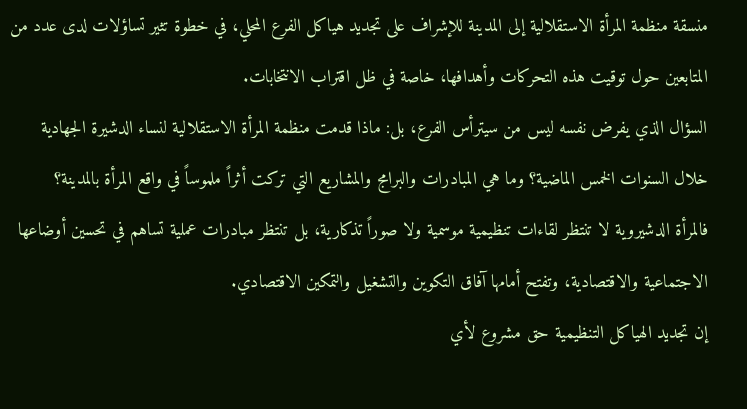منسقة منظمة المرأة الاستقلالية إلى المدينة للإشراف على تجديد هياكل الفرع المحلي، في خطوة تثير تساؤلات لدى عدد من المتابعين حول توقيت هذه التحركات وأهدافها، خاصة في ظل اقتراب الانتخابات.
السؤال الذي يفرض نفسه ليس من سيترأس الفرع، بل: ماذا قدمت منظمة المرأة الاستقلالية لنساء الدشيرة الجهادية خلال السنوات الخمس الماضية؟ وما هي المبادرات والبرامج والمشاريع التي تركت أثراً ملموساً في واقع المرأة بالمدينة؟
فالمرأة الدشيروية لا تنتظر لقاءات تنظيمية موسمية ولا صوراً تذكارية، بل تنتظر مبادرات عملية تساهم في تحسين أوضاعها الاجتماعية والاقتصادية، وتفتح أمامها آفاق التكوين والتشغيل والتمكين الاقتصادي.
إن تجديد الهياكل التنظيمية حق مشروع لأي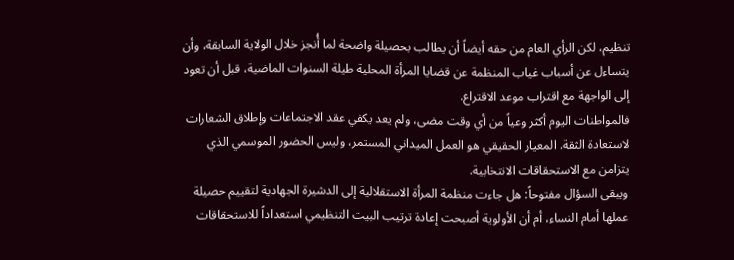تنظيم، لكن الرأي العام من حقه أيضاً أن يطالب بحصيلة واضحة لما أُنجز خلال الولاية السابقة، وأن يتساءل عن أسباب غياب المنظمة عن قضايا المرأة المحلية طيلة السنوات الماضية، قبل أن تعود إلى الواجهة مع اقتراب موعد الاقتراع.
فالمواطنات اليوم أكثر وعياً من أي وقت مضى، ولم يعد يكفي عقد الاجتماعات وإطلاق الشعارات لاستعادة الثقة. المعيار الحقيقي هو العمل الميداني المستمر، وليس الحضور الموسمي الذي يتزامن مع الاستحقاقات الانتخابية.
ويبقى السؤال مفتوحاً: هل جاءت منظمة المرأة الاستقلالية إلى الدشيرة الجهادية لتقييم حصيلة عملها أمام النساء، أم أن الأولوية أصبحت إعادة ترتيب البيت التنظيمي استعداداً للاستحقاقات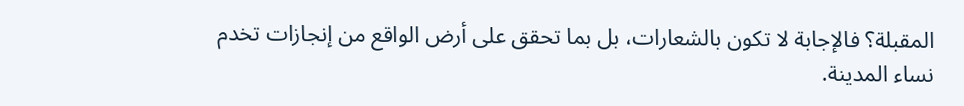المقبلة؟ فالإجابة لا تكون بالشعارات، بل بما تحقق على أرض الواقع من إنجازات تخدم نساء المدينة.